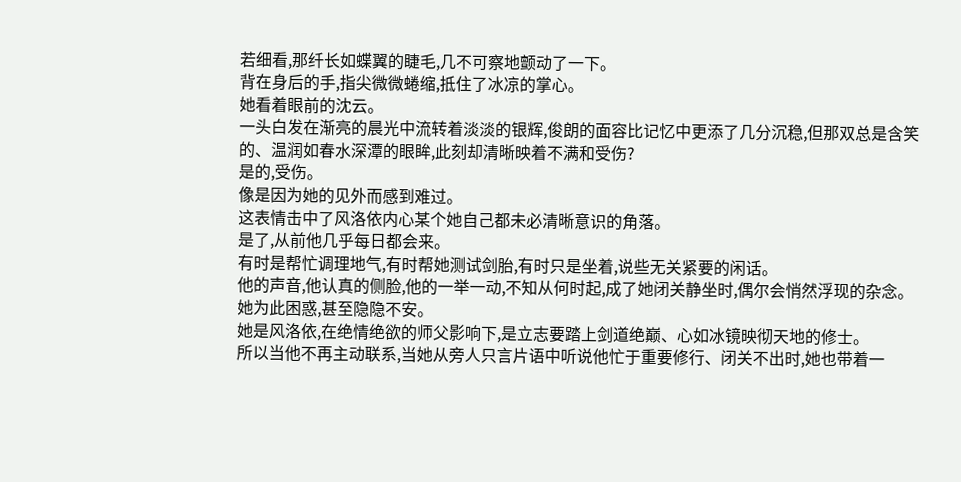若细看,那纤长如蝶翼的睫毛,几不可察地颤动了一下。
背在身后的手,指尖微微蜷缩,抵住了冰凉的掌心。
她看着眼前的沈云。
一头白发在渐亮的晨光中流转着淡淡的银辉,俊朗的面容比记忆中更添了几分沉稳,但那双总是含笑的、温润如春水深潭的眼眸,此刻却清晰映着不满和受伤?
是的,受伤。
像是因为她的见外而感到难过。
这表情击中了风洛依内心某个她自己都未必清晰意识的角落。
是了,从前他几乎每日都会来。
有时是帮忙调理地气,有时帮她测试剑胎,有时只是坐着,说些无关紧要的闲话。
他的声音,他认真的侧脸,他的一举一动,不知从何时起,成了她闭关静坐时,偶尔会悄然浮现的杂念。
她为此困惑,甚至隐隐不安。
她是风洛依,在绝情绝欲的师父影响下,是立志要踏上剑道绝巅、心如冰镜映彻天地的修士。
所以当他不再主动联系,当她从旁人只言片语中听说他忙于重要修行、闭关不出时,她也带着一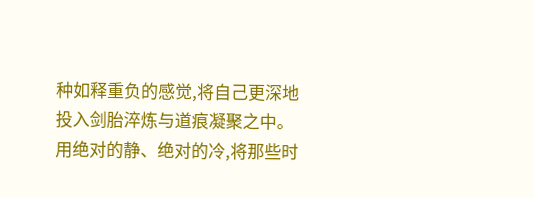种如释重负的感觉,将自己更深地投入剑胎淬炼与道痕凝聚之中。
用绝对的静、绝对的冷,将那些时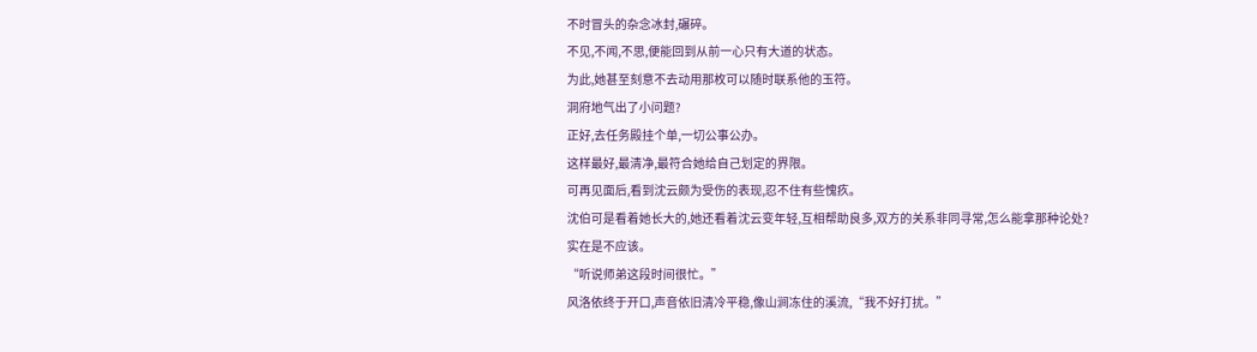不时冒头的杂念冰封,碾碎。
不见,不闻,不思,便能回到从前一心只有大道的状态。
为此,她甚至刻意不去动用那枚可以随时联系他的玉符。
洞府地气出了小问题?
正好,去任务殿挂个单,一切公事公办。
这样最好,最清净,最符合她给自己划定的界限。
可再见面后,看到沈云颇为受伤的表现,忍不住有些愧疚。
沈伯可是看着她长大的,她还看着沈云变年轻,互相帮助良多,双方的关系非同寻常,怎么能拿那种论处?
实在是不应该。
“听说师弟这段时间很忙。”
风洛依终于开口,声音依旧清冷平稳,像山涧冻住的溪流,“我不好打扰。”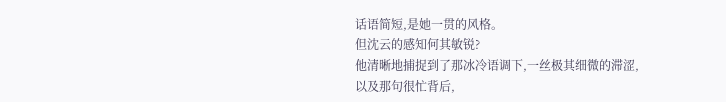话语简短,是她一贯的风格。
但沈云的感知何其敏锐?
他清晰地捕捉到了那冰冷语调下,一丝极其细微的滞涩,以及那句很忙背后,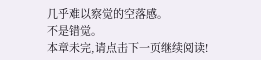几乎难以察觉的空落感。
不是错觉。
本章未完,请点击下一页继续阅读!